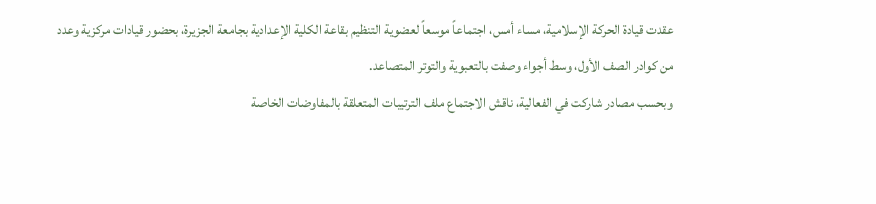عقدت قيادة الحركة الإسلامية، مساء أمس، اجتماعاً موسعاً لعضوية التنظيم بقاعة الكلية الإعدادية بجامعة الجزيرة، بحضور قيادات مركزية وعدد من كوادر الصف الأول، وسط أجواء وصفت بالتعبوية والتوتر المتصاعد.
وبحسب مصادر شاركت في الفعالية، ناقش الاجتماع ملف الترتيبات المتعلقة بالمفاوضات الخاصة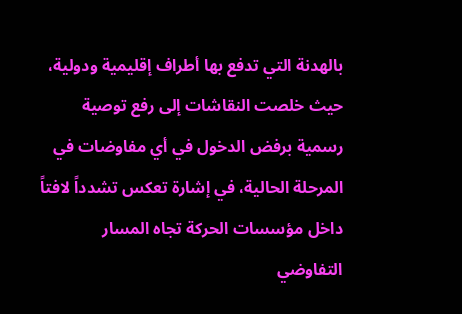بالهدنة التي تدفع بها أطراف إقليمية ودولية، حيث خلصت النقاشات إلى رفع توصية رسمية برفض الدخول في أي مفاوضات في المرحلة الحالية، في إشارة تعكس تشدداً لافتاً داخل مؤسسات الحركة تجاه المسار التفاوضي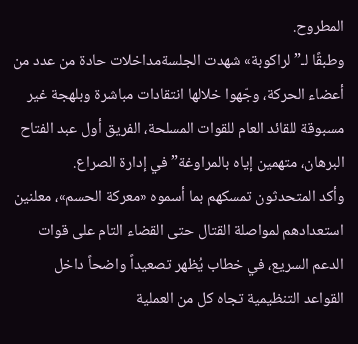المطروح.
وطبقًا لـ”لراكوبة» شهدت الجلسةمداخلات حادة من عدد من أعضاء الحركة، وجّهوا خلالها انتقادات مباشرة وبلهجة غير مسبوقة للقائد العام للقوات المسلحة، الفريق أول عبد الفتاح البرهان، متهمين إياه بالمراوغة” في إدارة الصراع.
وأكد المتحدثون تمسكهم بما أسموه «معركة الحسم»، معلنين استعدادهم لمواصلة القتال حتى القضاء التام على قوات الدعم السريع، في خطاب يُظهر تصعيداً واضحاً داخل القواعد التنظيمية تجاه كل من العملية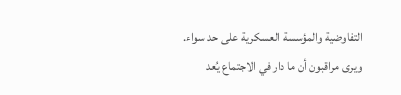التفاوضية والمؤسسة العسكرية على حد سواء.
ويرى مراقبون أن ما دار في الاجتماع يُعد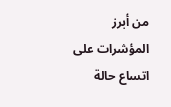من أبرز المؤشرات على اتساع حالة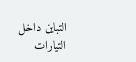التباين داخل التيارات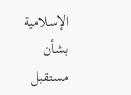الإسلامية بشأن مستقبل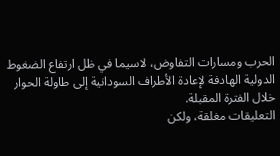الحرب ومسارات التفاوض، لاسيما في ظل ارتفاع الضغوط الدولية الهادفة لإعادة الأطراف السودانية إلى طاولة الحوار خلال الفترة المقبلة.
التعليقات مغلقة، ولكن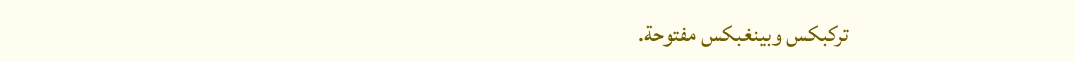تركبكس وبينغبكس مفتوحة.